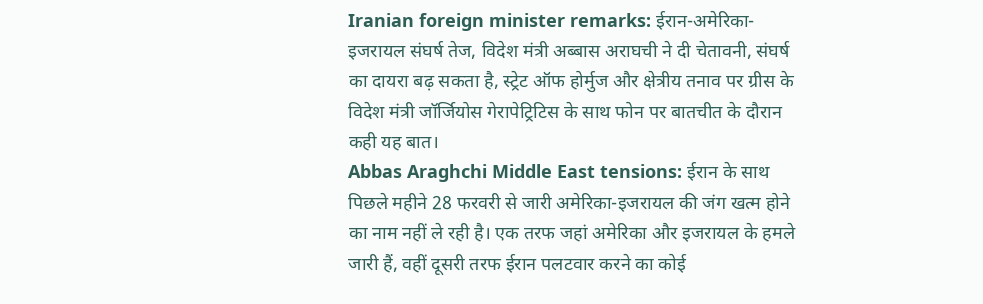Iranian foreign minister remarks: ईरान-अमेरिका-इजरायल संघर्ष तेज, विदेश मंत्री अब्बास अराघची ने दी चेतावनी, संघर्ष का दायरा बढ़ सकता है, स्ट्रेट ऑफ होर्मुज और क्षेत्रीय तनाव पर ग्रीस के विदेश मंत्री जॉर्जियोस गेरापेट्रिटिस के साथ फोन पर बातचीत के दौरान कही यह बात।
Abbas Araghchi Middle East tensions: ईरान के साथ पिछले महीने 28 फरवरी से जारी अमेरिका-इजरायल की जंग खत्म होने का नाम नहीं ले रही है। एक तरफ जहां अमेरिका और इजरायल के हमले जारी हैं, वहीं दूसरी तरफ ईरान पलटवार करने का कोई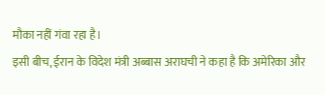मौका नहीं गंवा रहा है।
इसी बीच, ईरान के विदेश मंत्री अब्बास अराघची ने कहा है कि अमेरिका और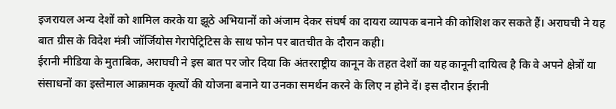इजरायल अन्य देशों को शामिल करके या झूठे अभियानों को अंजाम देकर संघर्ष का दायरा व्यापक बनाने की कोशिश कर सकते हैं। अराघची ने यह बात ग्रीस के विदेश मंत्री जॉर्जियोस गेरापेट्रिटिस के साथ फोन पर बातचीत के दौरान कही।
ईरानी मीडिया के मुताबिक, अराघची ने इस बात पर जोर दिया कि अंतरराष्ट्रीय कानून के तहत देशों का यह कानूनी दायित्व है कि वे अपने क्षेत्रों या संसाधनों का इस्तेमाल आक्रामक कृत्यों की योजना बनाने या उनका समर्थन करने के लिए न होने दें। इस दौरान ईरानी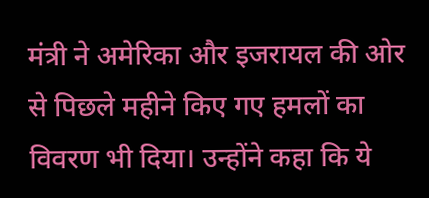मंत्री ने अमेरिका और इजरायल की ओर से पिछले महीने किए गए हमलों का विवरण भी दिया। उन्होंने कहा कि ये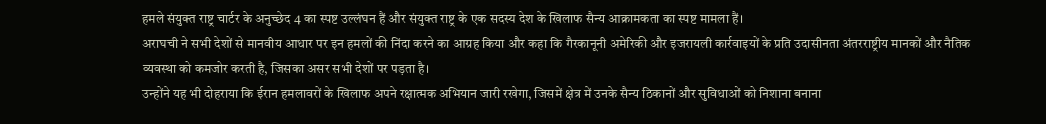हमले संयुक्त राष्ट्र चार्टर के अनुच्छेद 4 का स्पष्ट उल्लंघन हैं और संयुक्त राष्ट्र के एक सदस्य देश के खिलाफ सैन्य आक्रामकता का स्पष्ट मामला हैं।
अराघची ने सभी देशों से मानवीय आधार पर इन हमलों की निंदा करने का आग्रह किया और कहा कि गैरकानूनी अमेरिकी और इजरायली कार्रवाइयों के प्रति उदासीनता अंतरराष्ट्रीय मानकों और नैतिक व्यवस्था को कमजोर करती है, जिसका असर सभी देशों पर पड़ता है।
उन्होंने यह भी दोहराया कि ईरान हमलावरों के खिलाफ अपने रक्षात्मक अभियान जारी रखेगा, जिसमें क्षेत्र में उनके सैन्य ठिकानों और सुविधाओं को निशाना बनाना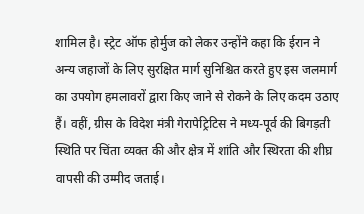शामिल है। स्ट्रेट ऑफ होर्मुज को लेकर उन्होंने कहा कि ईरान ने अन्य जहाजों के लिए सुरक्षित मार्ग सुनिश्चित करते हुए इस जलमार्ग का उपयोग हमलावरों द्वारा किए जाने से रोकने के लिए कदम उठाए हैं। वहीं, ग्रीस के विदेश मंत्री गेरापेट्रिटिस ने मध्य-पूर्व की बिगड़ती स्थिति पर चिंता व्यक्त की और क्षेत्र में शांति और स्थिरता की शीघ्र वापसी की उम्मीद जताई।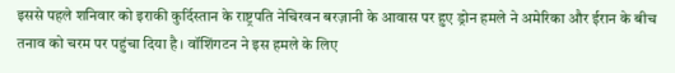इससे पहले शनिवार को इराकी कुर्दिस्तान के राष्ट्रपति नेचिरवन बरज़ानी के आवास पर हुए ड्रोन हमले ने अमेरिका और ईरान के बीच तनाव को चरम पर पहुंचा दिया है। वॉशिंगटन ने इस हमले के लिए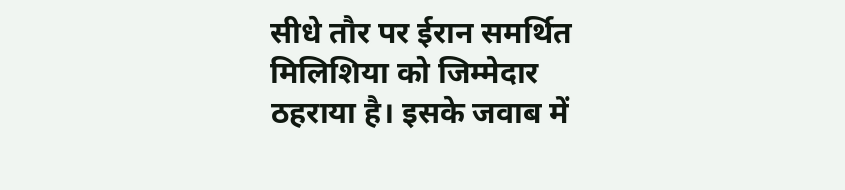सीधे तौर पर ईरान समर्थित मिलिशिया को जिम्मेदार ठहराया है। इसके जवाब में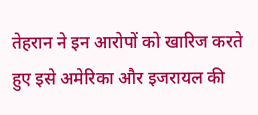तेहरान ने इन आरोपों को खारिज करते हुए इसे अमेरिका और इजरायल की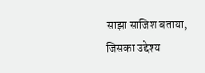साझा साजिश बताया, जिसका उद्देश्य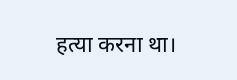हत्या करना था।